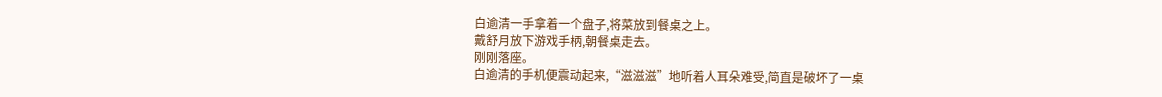白逾清一手拿着一个盘子,将菜放到餐桌之上。
戴舒月放下游戏手柄,朝餐桌走去。
刚刚落座。
白逾清的手机便震动起来,“滋滋滋”地听着人耳朵难受,简直是破坏了一桌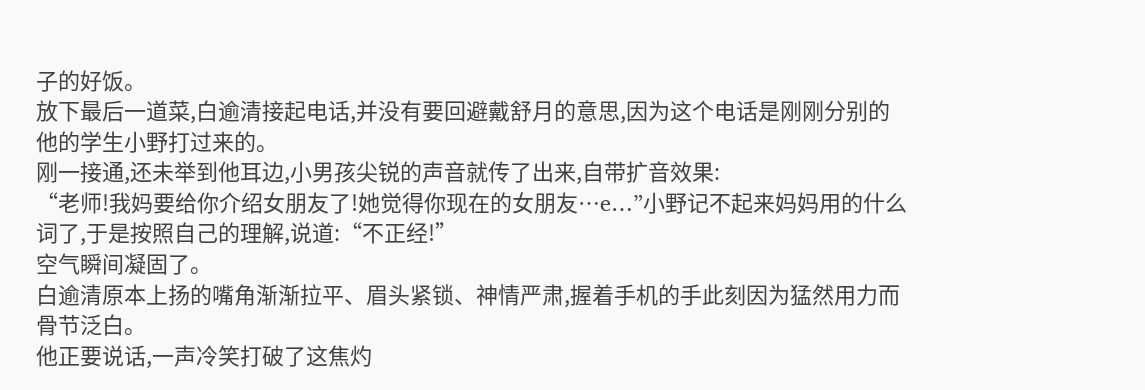子的好饭。
放下最后一道菜,白逾清接起电话,并没有要回避戴舒月的意思,因为这个电话是刚刚分别的他的学生小野打过来的。
刚一接通,还未举到他耳边,小男孩尖锐的声音就传了出来,自带扩音效果:
“老师!我妈要给你介绍女朋友了!她觉得你现在的女朋友…e…”小野记不起来妈妈用的什么词了,于是按照自己的理解,说道:“不正经!”
空气瞬间凝固了。
白逾清原本上扬的嘴角渐渐拉平、眉头紧锁、神情严肃,握着手机的手此刻因为猛然用力而骨节泛白。
他正要说话,一声冷笑打破了这焦灼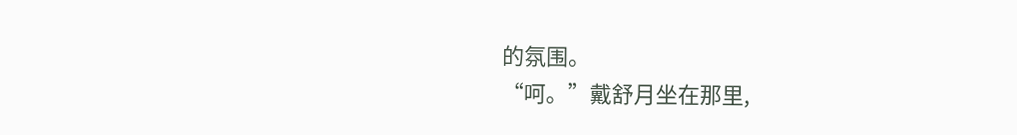的氛围。
“呵。”戴舒月坐在那里,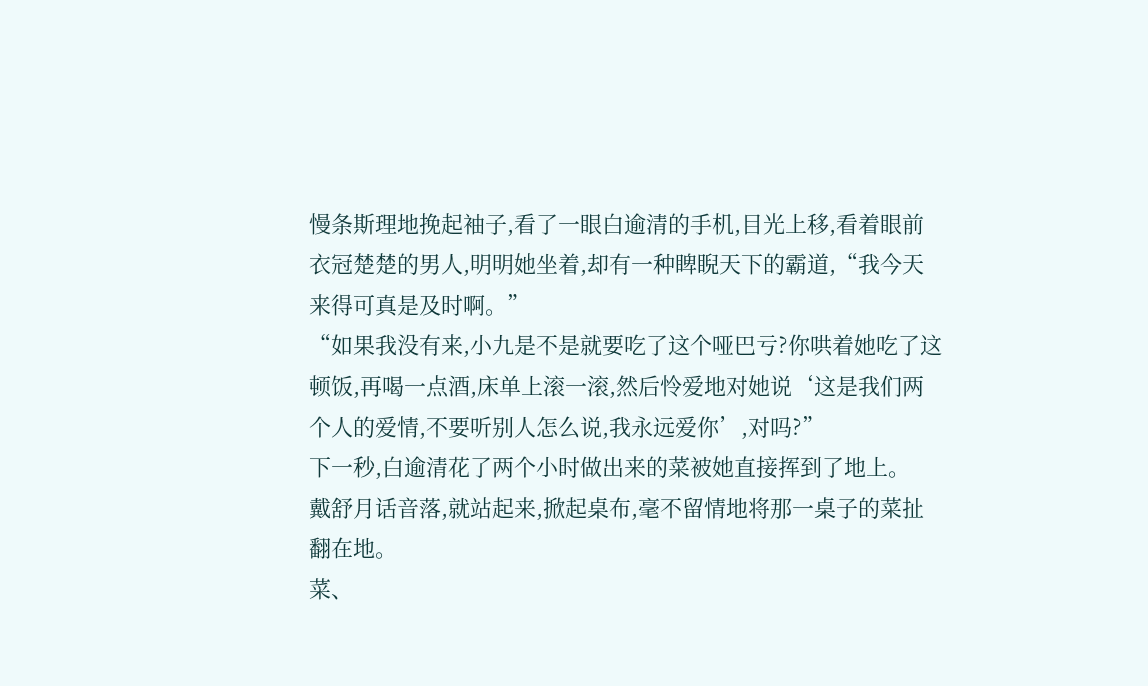慢条斯理地挽起袖子,看了一眼白逾清的手机,目光上移,看着眼前衣冠楚楚的男人,明明她坐着,却有一种睥睨天下的霸道,“我今天来得可真是及时啊。”
“如果我没有来,小九是不是就要吃了这个哑巴亏?你哄着她吃了这顿饭,再喝一点酒,床单上滚一滚,然后怜爱地对她说‘这是我们两个人的爱情,不要听别人怎么说,我永远爱你’,对吗?”
下一秒,白逾清花了两个小时做出来的菜被她直接挥到了地上。
戴舒月话音落,就站起来,掀起桌布,毫不留情地将那一桌子的菜扯翻在地。
菜、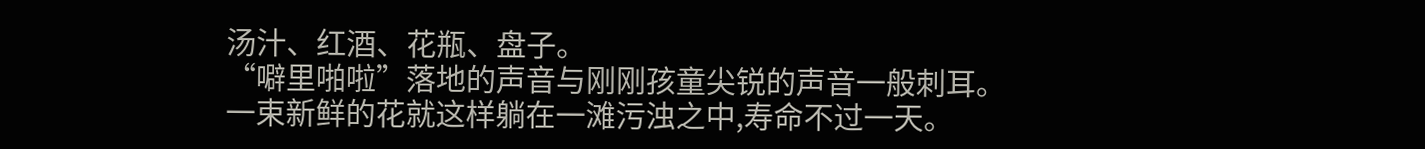汤汁、红酒、花瓶、盘子。
“噼里啪啦”落地的声音与刚刚孩童尖锐的声音一般刺耳。
一束新鲜的花就这样躺在一滩污浊之中,寿命不过一天。